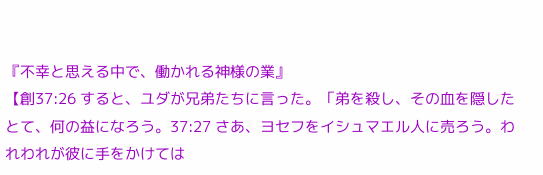『不幸と思える中で、働かれる神様の業』
【創37:26 すると、ユダが兄弟たちに言った。「弟を殺し、その血を隠したとて、何の益になろう。37:27 さあ、ヨセフをイシュマエル人に売ろう。われわれが彼に手をかけては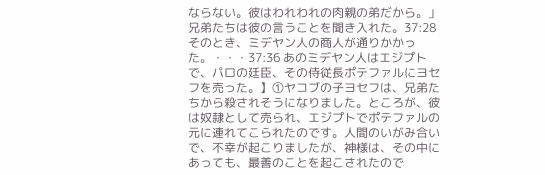ならない。彼はわれわれの肉親の弟だから。」兄弟たちは彼の言うことを聞き入れた。37:28 そのとき、ミデヤン人の商人が通りかかった。・・・37:36 あのミデヤン人はエジプトで、パロの廷臣、その侍従長ポテファルにヨセフを売った。】①ヤコブの子ヨセフは、兄弟たちから殺されそうになりました。ところが、彼は奴隷として売られ、エジプトでポテファルの元に連れてこられたのです。人間のいがみ合いで、不幸が起こりましたが、神様は、その中にあっても、最善のことを起こされたので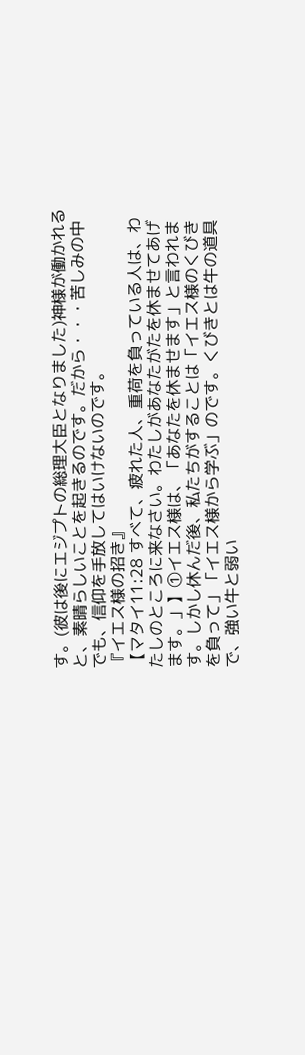す。(彼は後にエジプトの総理大臣となりました)神様が働かれると、素晴らしいことを起きるのです。だから・・・苦しみの中でも、信仰を手放してはいけないのです。
『イエス様の招き』
【マタイ11:28 すべて、疲れた人、重荷を負っている人は、わたしのところに来なさい。わたしがあなたがたを休ませてあげます。」】①イエス様は、「あなたを休ませます」と言われます。しかし休んだ後、私たちがすることは「イエス様のくびきを負って」「イエス様から学ぶ」のです。くびきとは牛の道具で、強い牛と弱い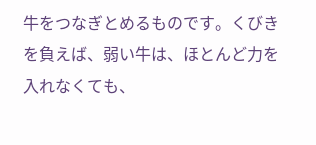牛をつなぎとめるものです。くびきを負えば、弱い牛は、ほとんど力を入れなくても、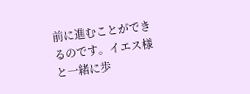前に進むことができるのです。イエス様と一緒に歩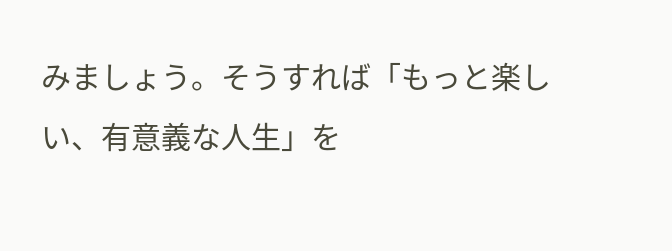みましょう。そうすれば「もっと楽しい、有意義な人生」を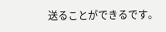送ることができるです。